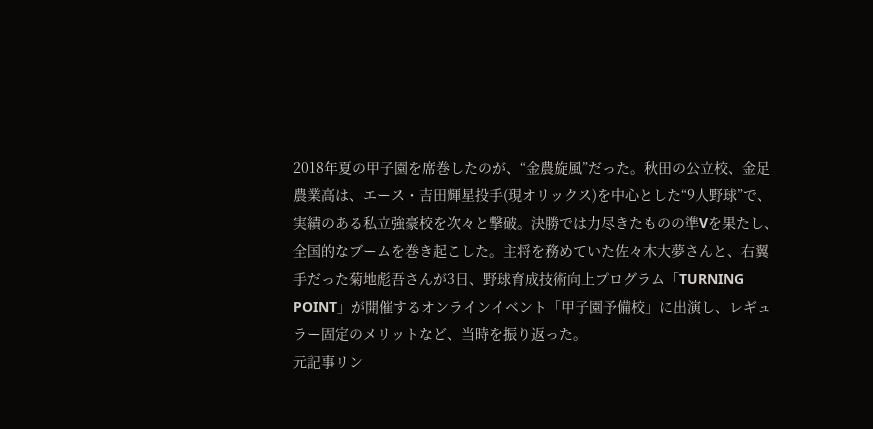2018年夏の甲子園を席巻したのが、“金農旋風”だった。秋田の公立校、金足農業高は、エース・吉田輝星投手(現オリックス)を中心とした“9人野球”で、実績のある私立強豪校を次々と撃破。決勝では力尽きたものの準Vを果たし、全国的なブームを巻き起こした。主将を務めていた佐々木大夢さんと、右翼手だった菊地彪吾さんが3日、野球育成技術向上プログラム「TURNING POINT」が開催するオンラインイベント「甲子園予備校」に出演し、レギュラー固定のメリットなど、当時を振り返った。
元記事リン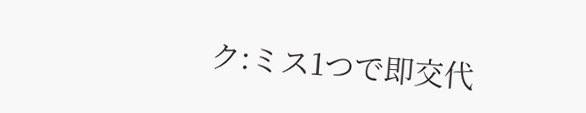ク:ミス1つで即交代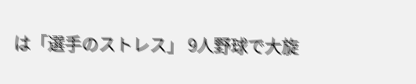は「選手のストレス」 9人野球で大旋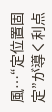風…“定位置固定”が導く利点